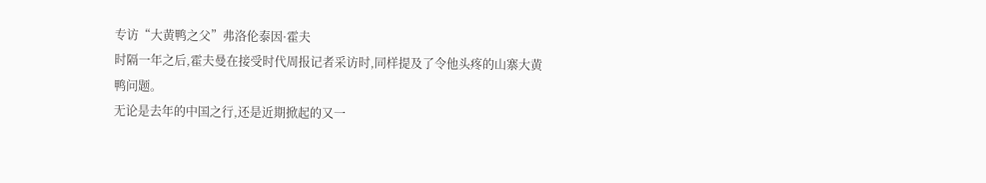专访“大黄鸭之父”弗洛伦泰因·霍夫
时隔一年之后,霍夫曼在接受时代周报记者采访时,同样提及了令他头疼的山寨大黄鸭问题。
无论是去年的中国之行,还是近期掀起的又一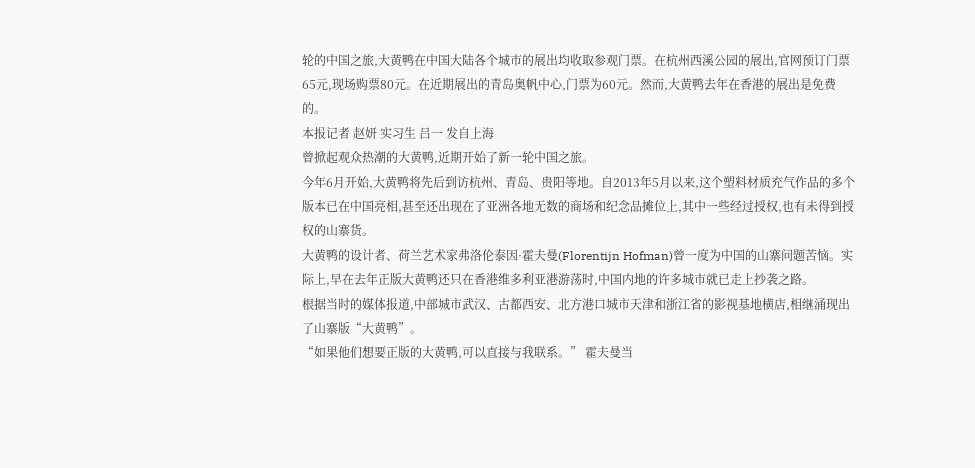轮的中国之旅,大黄鸭在中国大陆各个城市的展出均收取参观门票。在杭州西溪公园的展出,官网预订门票65元,现场购票80元。在近期展出的青岛奥帆中心,门票为60元。然而,大黄鸭去年在香港的展出是免费的。
本报记者 赵妍 实习生 吕一 发自上海
曾掀起观众热潮的大黄鸭,近期开始了新一轮中国之旅。
今年6月开始,大黄鸭将先后到访杭州、青岛、贵阳等地。自2013年5月以来,这个塑料材质充气作品的多个版本已在中国亮相,甚至还出现在了亚洲各地无数的商场和纪念品摊位上,其中一些经过授权,也有未得到授权的山寨货。
大黄鸭的设计者、荷兰艺术家弗洛伦泰因·霍夫曼(Florentijn Hofman)曾一度为中国的山寨问题苦恼。实际上,早在去年正版大黄鸭还只在香港维多利亚港游荡时,中国内地的许多城市就已走上抄袭之路。
根据当时的媒体报道,中部城市武汉、古都西安、北方港口城市天津和浙江省的影视基地横店,相继涌现出了山寨版“大黄鸭”。
“如果他们想要正版的大黄鸭,可以直接与我联系。” 霍夫曼当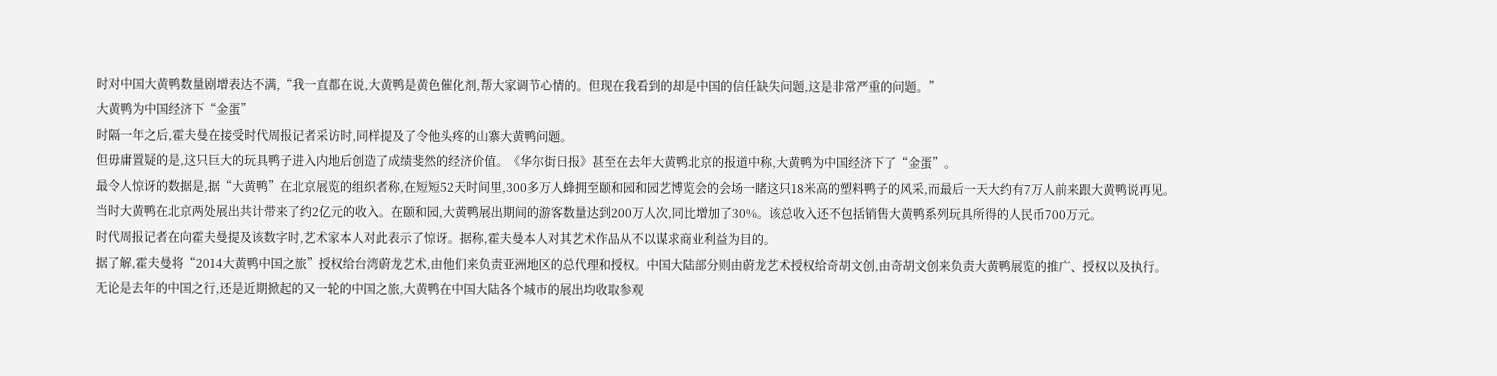时对中国大黄鸭数量剧增表达不满,“我一直都在说,大黄鸭是黄色催化剂,帮大家调节心情的。但现在我看到的却是中国的信任缺失问题,这是非常严重的问题。”
大黄鸭为中国经济下“金蛋”
时隔一年之后,霍夫曼在接受时代周报记者采访时,同样提及了令他头疼的山寨大黄鸭问题。
但毋庸置疑的是,这只巨大的玩具鸭子进入内地后创造了成绩斐然的经济价值。《华尔街日报》甚至在去年大黄鸭北京的报道中称,大黄鸭为中国经济下了“金蛋”。
最令人惊讶的数据是,据“大黄鸭”在北京展览的组织者称,在短短52天时间里,300多万人蜂拥至颐和园和园艺博览会的会场一睹这只18米高的塑料鸭子的风采,而最后一天大约有7万人前来跟大黄鸭说再见。
当时大黄鸭在北京两处展出共计带来了约2亿元的收入。在颐和园,大黄鸭展出期间的游客数量达到200万人次,同比增加了30%。该总收入还不包括销售大黄鸭系列玩具所得的人民币700万元。
时代周报记者在向霍夫曼提及该数字时,艺术家本人对此表示了惊讶。据称,霍夫曼本人对其艺术作品从不以谋求商业利益为目的。
据了解,霍夫曼将“2014大黄鸭中国之旅”授权给台湾蔚龙艺术,由他们来负责亚洲地区的总代理和授权。中国大陆部分则由蔚龙艺术授权给奇胡文创,由奇胡文创来负责大黄鸭展览的推广、授权以及执行。
无论是去年的中国之行,还是近期掀起的又一轮的中国之旅,大黄鸭在中国大陆各个城市的展出均收取参观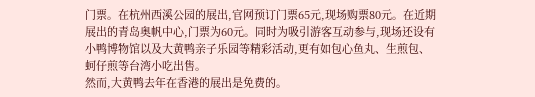门票。在杭州西溪公园的展出,官网预订门票65元,现场购票80元。在近期展出的青岛奥帆中心,门票为60元。同时为吸引游客互动参与,现场还设有小鸭博物馆以及大黄鸭亲子乐园等精彩活动,更有如包心鱼丸、生煎包、蚵仔煎等台湾小吃出售。
然而,大黄鸭去年在香港的展出是免费的。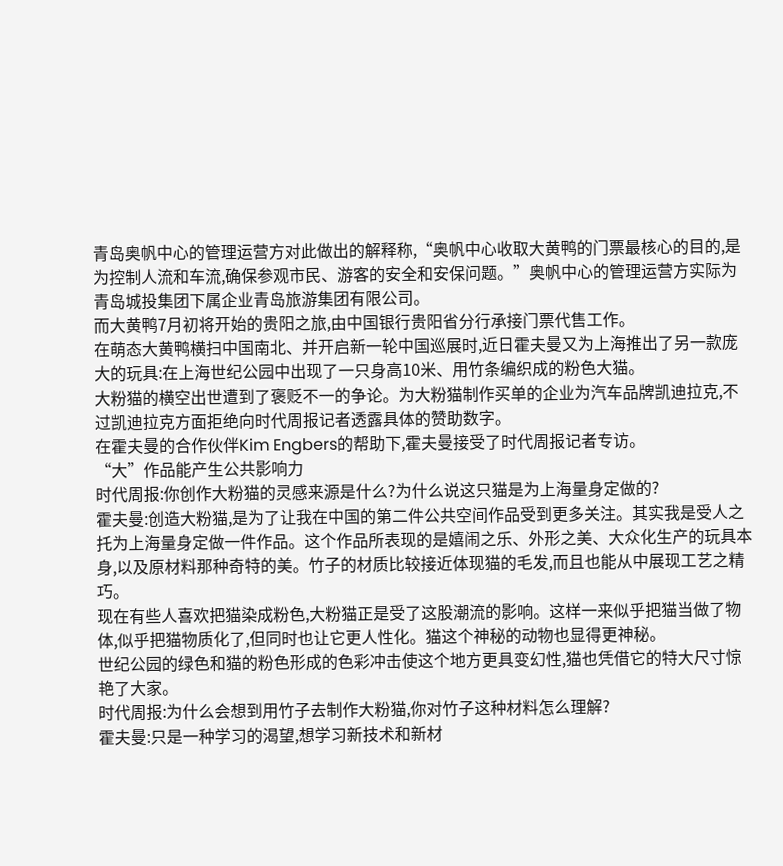青岛奥帆中心的管理运营方对此做出的解释称,“奥帆中心收取大黄鸭的门票最核心的目的,是为控制人流和车流,确保参观市民、游客的安全和安保问题。”奥帆中心的管理运营方实际为青岛城投集团下属企业青岛旅游集团有限公司。
而大黄鸭7月初将开始的贵阳之旅,由中国银行贵阳省分行承接门票代售工作。
在萌态大黄鸭横扫中国南北、并开启新一轮中国巡展时,近日霍夫曼又为上海推出了另一款庞大的玩具:在上海世纪公园中出现了一只身高10米、用竹条编织成的粉色大猫。
大粉猫的横空出世遭到了褒贬不一的争论。为大粉猫制作买单的企业为汽车品牌凯迪拉克,不过凯迪拉克方面拒绝向时代周报记者透露具体的赞助数字。
在霍夫曼的合作伙伴Kim Engbers的帮助下,霍夫曼接受了时代周报记者专访。
“大”作品能产生公共影响力
时代周报:你创作大粉猫的灵感来源是什么?为什么说这只猫是为上海量身定做的?
霍夫曼:创造大粉猫,是为了让我在中国的第二件公共空间作品受到更多关注。其实我是受人之托为上海量身定做一件作品。这个作品所表现的是嬉闹之乐、外形之美、大众化生产的玩具本身,以及原材料那种奇特的美。竹子的材质比较接近体现猫的毛发,而且也能从中展现工艺之精巧。
现在有些人喜欢把猫染成粉色,大粉猫正是受了这股潮流的影响。这样一来似乎把猫当做了物体,似乎把猫物质化了,但同时也让它更人性化。猫这个神秘的动物也显得更神秘。
世纪公园的绿色和猫的粉色形成的色彩冲击使这个地方更具变幻性,猫也凭借它的特大尺寸惊艳了大家。
时代周报:为什么会想到用竹子去制作大粉猫,你对竹子这种材料怎么理解?
霍夫曼:只是一种学习的渴望,想学习新技术和新材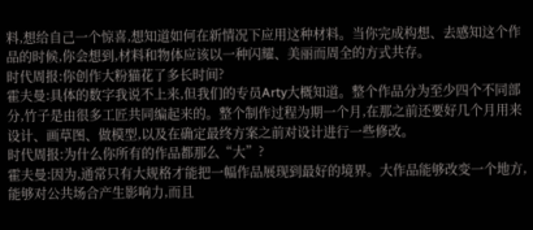料,想给自己一个惊喜,想知道如何在新情况下应用这种材料。当你完成构想、去感知这个作品的时候,你会想到,材料和物体应该以一种闪耀、美丽而周全的方式共存。
时代周报:你创作大粉猫花了多长时间?
霍夫曼:具体的数字我说不上来,但我们的专员Arty大概知道。整个作品分为至少四个不同部分,竹子是由很多工匠共同编起来的。整个制作过程为期一个月,在那之前还要好几个月用来设计、画草图、做模型,以及在确定最终方案之前对设计进行一些修改。
时代周报:为什么你所有的作品都那么“大”?
霍夫曼:因为,通常只有大规格才能把一幅作品展现到最好的境界。大作品能够改变一个地方,能够对公共场合产生影响力,而且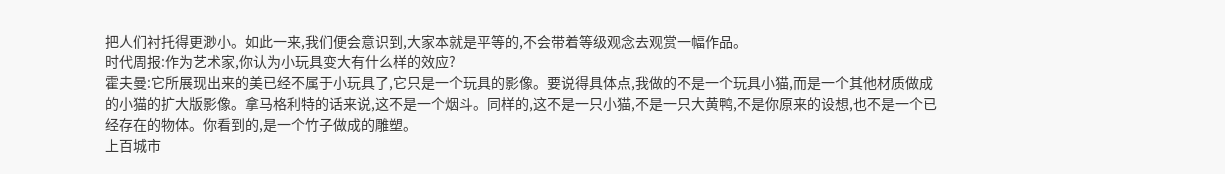把人们衬托得更渺小。如此一来,我们便会意识到,大家本就是平等的,不会带着等级观念去观赏一幅作品。
时代周报:作为艺术家,你认为小玩具变大有什么样的效应?
霍夫曼:它所展现出来的美已经不属于小玩具了,它只是一个玩具的影像。要说得具体点,我做的不是一个玩具小猫,而是一个其他材质做成的小猫的扩大版影像。拿马格利特的话来说,这不是一个烟斗。同样的,这不是一只小猫,不是一只大黄鸭,不是你原来的设想,也不是一个已经存在的物体。你看到的,是一个竹子做成的雕塑。
上百城市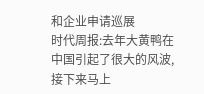和企业申请巡展
时代周报:去年大黄鸭在中国引起了很大的风波,接下来马上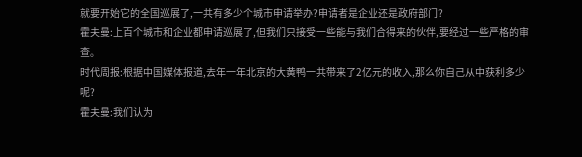就要开始它的全国巡展了,一共有多少个城市申请举办?申请者是企业还是政府部门?
霍夫曼:上百个城市和企业都申请巡展了,但我们只接受一些能与我们合得来的伙伴,要经过一些严格的审查。
时代周报:根据中国媒体报道,去年一年北京的大黄鸭一共带来了2亿元的收入,那么你自己从中获利多少呢?
霍夫曼:我们认为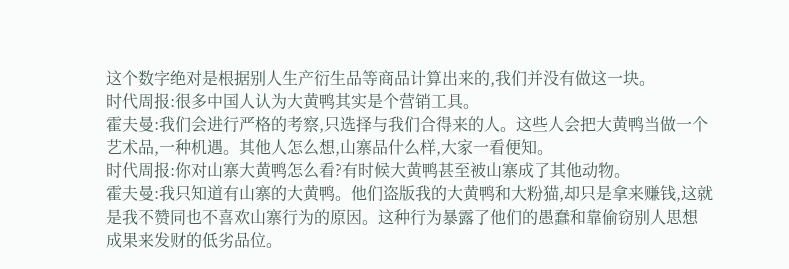这个数字绝对是根据别人生产衍生品等商品计算出来的,我们并没有做这一块。
时代周报:很多中国人认为大黄鸭其实是个营销工具。
霍夫曼:我们会进行严格的考察,只选择与我们合得来的人。这些人会把大黄鸭当做一个艺术品,一种机遇。其他人怎么想,山寨品什么样,大家一看便知。
时代周报:你对山寨大黄鸭怎么看?有时候大黄鸭甚至被山寨成了其他动物。
霍夫曼:我只知道有山寨的大黄鸭。他们盗版我的大黄鸭和大粉猫,却只是拿来赚钱,这就是我不赞同也不喜欢山寨行为的原因。这种行为暴露了他们的愚蠢和靠偷窃别人思想成果来发财的低劣品位。